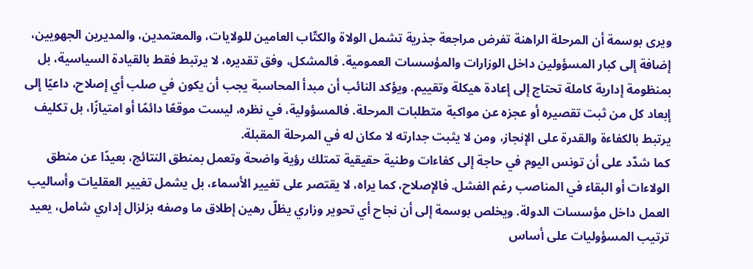ويرى بوسمة أن المرحلة الراهنة تفرض مراجعة جذرية تشمل الولاة والكتّاب العامين للولايات، والمعتمدين، والمديرين الجهويين، إضافة إلى كبار المسؤولين داخل الوزارات والمؤسسات العمومية. فالمشكل، وفق تقديره، لا يرتبط فقط بالقيادة السياسية، بل بمنظومة إدارية كاملة تحتاج إلى إعادة هيكلة وتقييم. ويؤكد النائب أن مبدأ المحاسبة يجب أن يكون في صلب أي إصلاح، داعيًا إلى إبعاد كل من ثبت تقصيره أو عجزه عن مواكبة متطلبات المرحلة. فالمسؤولية، في نظره، ليست موقعًا دائمًا أو امتيازًا، بل تكليف يرتبط بالكفاءة والقدرة على الإنجاز، ومن لا يثبت جدارته لا مكان له في المرحلة المقبلة.
كما شدّد على أن تونس اليوم في حاجة إلى كفاءات وطنية حقيقية تمتلك رؤية واضحة وتعمل بمنطق النتائج، بعيدًا عن منطق الولاءات أو البقاء في المناصب رغم الفشل. فالإصلاح، كما يراه، لا يقتصر على تغيير الأسماء، بل يشمل تغيير العقليات وأساليب العمل داخل مؤسسات الدولة. ويخلص بوسمة إلى أن نجاح أي تحوير وزاري يظلّ رهين إطلاق ما وصفه بزلزال إداري شامل، يعيد ترتيب المسؤوليات على أساس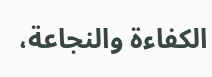الكفاءة والنجاعة،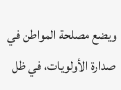ويضع مصلحة المواطن في صدارة الأولويات، في ظل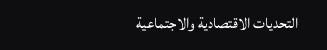التحديات الاقتصادية والاجتماعية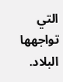التي تواجهها البلاد.